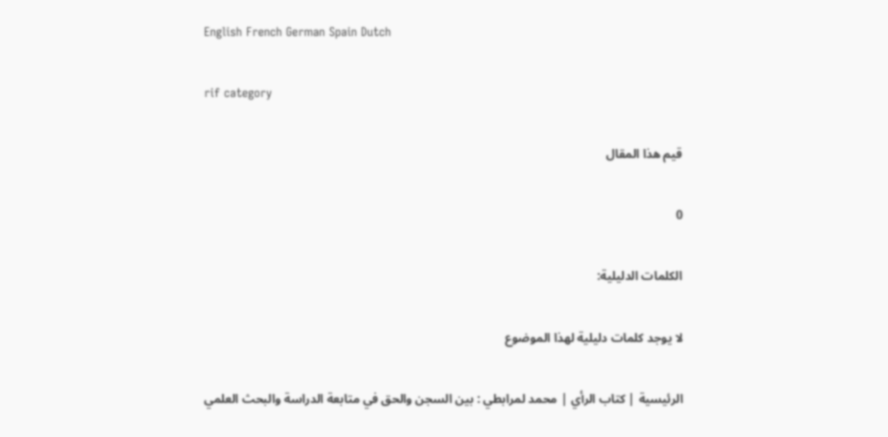English French German Spain Dutch

rif category

قيم هذا المقال

0

الكلمات الدليلية:

لا يوجد كلمات دليلية لهذا الموضوع

الرئيسية | كتاب الرأي | محمد لمرابطي : بين السجن والحق في متابعة الدراسة والبحث العلمي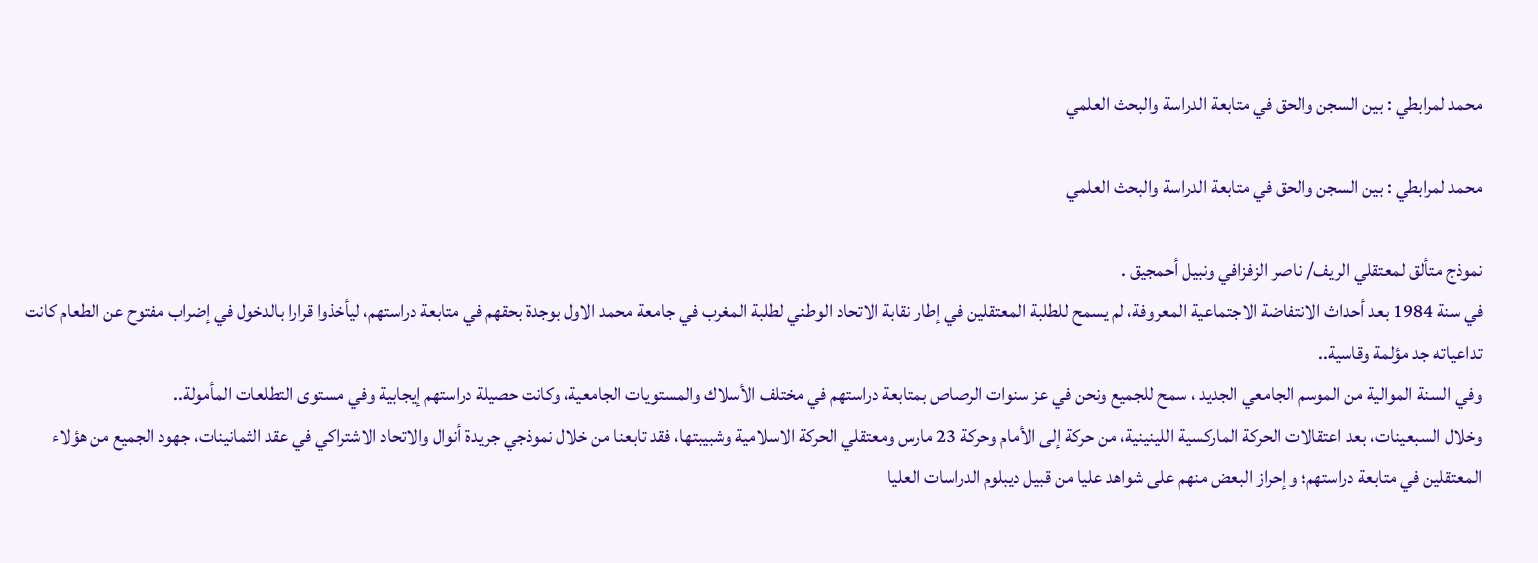محمد لمرابطي : بين السجن والحق في متابعة الدراسة والبحث العلمي

محمد لمرابطي : بين السجن والحق في متابعة الدراسة والبحث العلمي

نموذج متألق لمعتقلي الريف/ ناصر الزفزافي ونبيل أحمجيق .
في سنة 1984 بعد أحداث الانتفاضة الاجتماعية المعروفة، لم يسمح للطلبة المعتقلين في إطار نقابة الاتحاد الوطني لطلبة المغرب في جامعة محمد الاول بوجدة بحقهم في متابعة دراستهم، ليأخذوا قرارا بالدخول في إضراب مفتوح عن الطعام كانت تداعياته جد مؤلمة وقاسية..
وفي السنة الموالية من الموسم الجامعي الجديد ، سمح للجميع ونحن في عز سنوات الرصاص بمتابعة دراستهم في مختلف الأسلاك والمستويات الجامعية، وكانت حصيلة دراستهم إيجابية وفي مستوى التطلعات المأمولة..
وخلال السبعينات، بعد اعتقالات الحركة الماركسية اللينينية، من حركة إلى الأمام وحركة 23 مارس ومعتقلي الحركة الاسلامية وشبيبتها، فقد تابعنا من خلال نموذجي جريدة أنوال والاتحاد الاشتراكي في عقد الثمانينات، جهود الجميع من هؤلاء المعتقلين في متابعة دراستهم؛ وإحراز البعض منهم على شواهد عليا من قبيل ديبلوم الدراسات العليا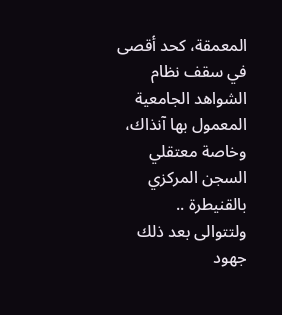المعمقة، كحد أقصى في سقف نظام الشواهد الجامعية المعمول بها آنذاك، وخاصة معتقلي السجن المركزي بالقنيطرة ..
ولتتوالى بعد ذلك جهود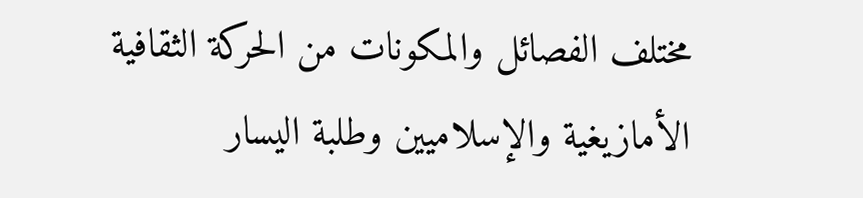مختلف الفصائل والمكونات من الحركة الثقافية الأمازيغية والإسلاميين وطلبة اليسار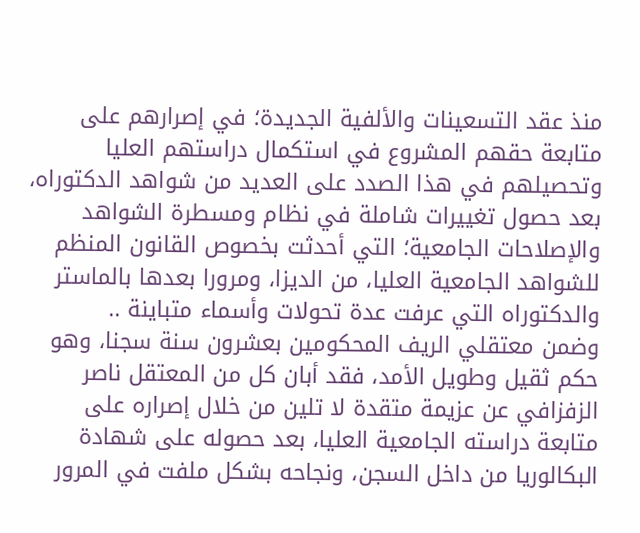منذ عقد التسعينات والألفية الجديدة؛ في إصرارهم على متابعة حقهم المشروع في استكمال دراستهم العليا وتحصيلهم في هذا الصدد على العديد من شواهد الدكتوراه، بعد حصول تغييرات شاملة في نظام ومسطرة الشواهد والإصلاحات الجامعية؛ التي أحدثت بخصوص القانون المنظم للشواهد الجامعية العليا، من الديزا، ومرورا بعدها بالماستر والدكتوراه التي عرفت عدة تحولات وأسماء متباينة ..
وضمن معتقلي الريف المحكومين بعشرون سنة سجنا، وهو حكم ثقيل وطويل الأمد، فقد أبان كل من المعتقل ناصر الزفزافي عن عزيمة متقدة لا تلين من خلال إصراره على متابعة دراسته الجامعية العليا، بعد حصوله على شهادة البكالوريا من داخل السجن، ونجاحه بشكل ملفت في المرور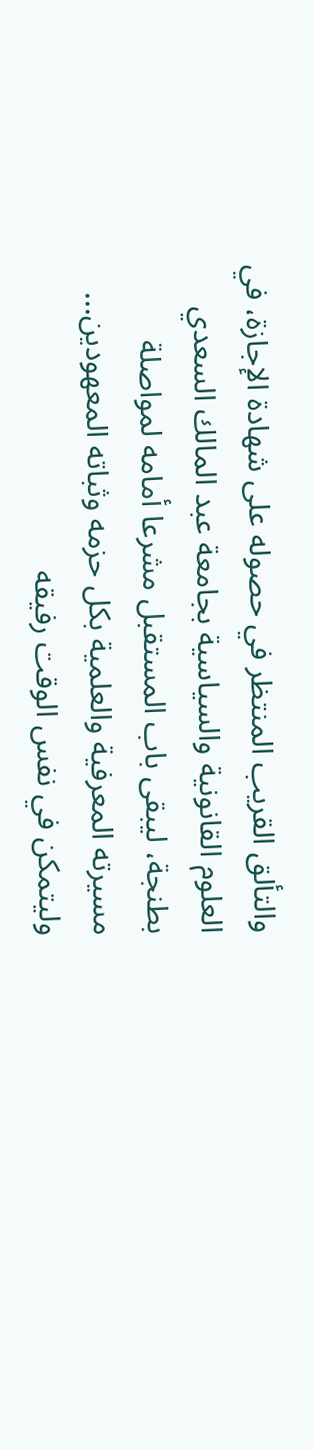والتألق القريب المنتظر في حصوله على شهادة الإجازة، في العلوم القانونية والسياسية بجامعة عبد المالك السعدي بطنجة، ليبقى باب المستقبل مشرعا أمامه لمواصلة مسيرته المعرفية والعلمية بكل حزمه وثباته المعهودين...
وليتمكن في نفس الوقت رفيقه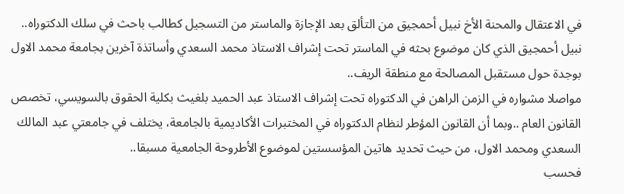في الاعتقال والمحنة الأخ نبيل أحمجيق من التألق بعد الإجازة والماستر من التسجيل كطالب باحث في سلك الدكتوراه..
نبيل أحمجيق الذي كان موضوع بحثه في الماستر تحت إشراف الاستاذ محمد السعدي وأساتذة آخرين بجامعة محمد الاول بوجدة حول مستقبل المصالحة مع منطقة الريف..
مواصلا مشواره في الزمن الراهن في الدكتوراه تحت إشراف الاستاذ عبد الحميد بلغيث بكلية الحقوق بالسويسي، تخصص القانون العام ..وبما أن القانون المؤطر لنظام الدكتوراه في المختبرات الأكاديمية بالجامعة، يختلف في جامعتي عبد المالك السعدي ومحمد الاول، من حيث تحديد هاتين المؤسستين لموضوع الأطروحة الجامعية مسبقا..
فحسب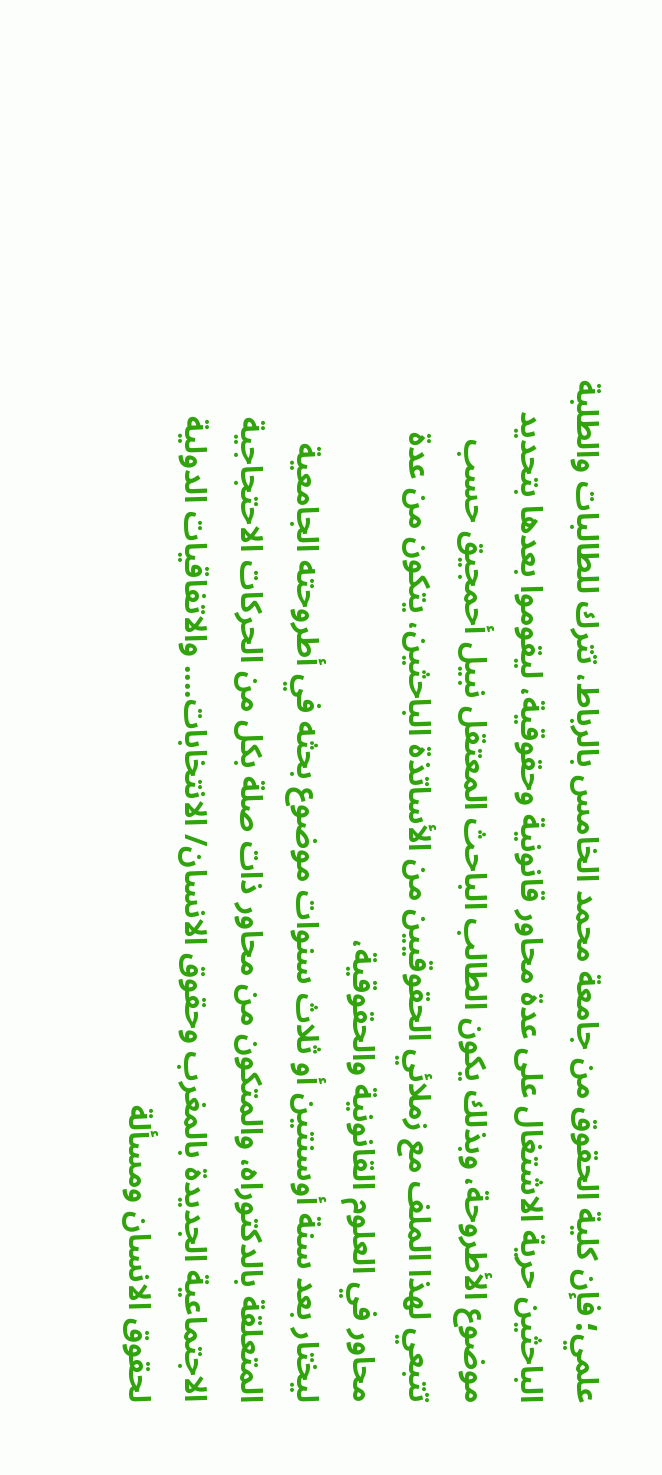علمي؛ فإن كلية الحقوق من جامعة محمد الخامس بالرباط، تترك للطالبات والطلبة الباحثين حرية الاشتغال على عدة محاور قانونية وحقوقية، ليقوموا بعدها بتحديد موضوع الأطروحة، وبذلك يكون الطالب الباحث المعتقل نبيل أحمجيق حسب تتبعي لهذا الملف مع زملائي الحقوقيين من الأساتذة الباحثين، يتكون من عدة محاور في العلوم القانونية والحقوقية،
ليختار بعد سنة أوسنتين أو ثلاث سنوات موضوع بحثه في أطروحته الجامعية المتعلقة بالدكتوراه، والمتكون من محاور ذات صلة بكل من الحركات الاحتجاجية الاجتماعية الجديدة بالمغرب وحقوق الانسان/ الانتخابات.... والاتفاقيات الدولية لحقوق الانسان ومسألة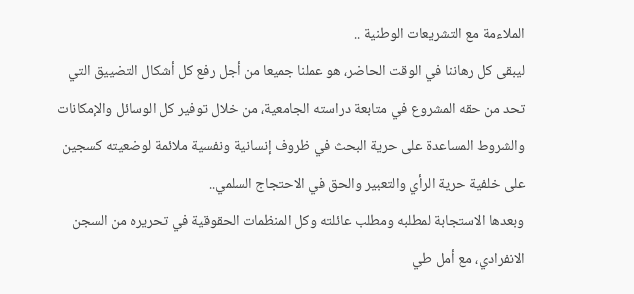الملاءمة مع التشريعات الوطنية ..
ليبقى كل رهاننا في الوقت الحاضر، هو عملنا جميعا من أجل رفع كل أشكال التضييق التي تحد من حقه المشروع في متابعة دراسته الجامعية، من خلال توفير كل الوسائل والإمكانات والشروط المساعدة على حرية البحث في ظروف إنسانية ونفسية ملائمة لوضعيته كسجين على خلفية حرية الرأي والتعبير والحق في الاحتجاج السلمي..
وبعدها الاستجابة لمطلبه ومطلب عائلته وكل المنظمات الحقوقية في تحريره من السجن الانفرادي، مع أمل طي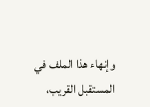وإنهاء هذا الملف في المستقبل القريب،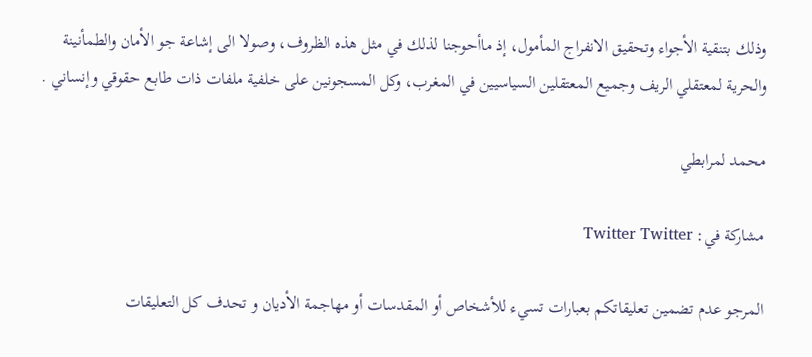وذلك بتنقية الأجواء وتحقيق الانفراج المأمول، إذ ماأحوجنا لذلك في مثل هذه الظروف، وصولا الى إشاعة جو الأمان والطمأنينة والحرية لمعتقلي الريف وجميع المعتقلين السياسيين في المغرب، وكل المسجونين على خلفية ملفات ذات طابع حقوقي وإنساني .

محمد لمرابطي

مشاركة في: Twitter Twitter

المرجو عدم تضمين تعليقاتكم بعبارات تسيء للأشخاص أو المقدسات أو مهاجمة الأديان و تحدف كل التعليقات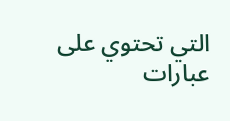التي تحتوي على عبارات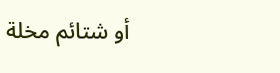أو شتائم مخلة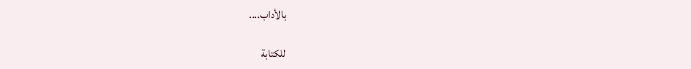بالأداب....

للكتابة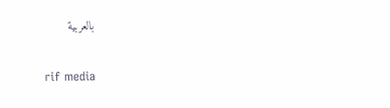بالعربية

rif media